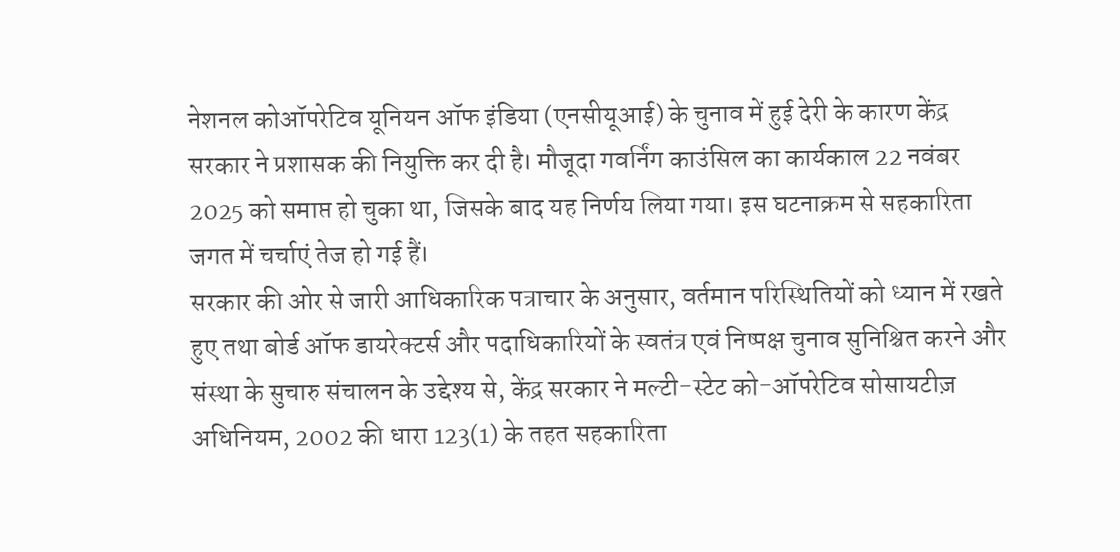नेशनल कोऑपरेटिव यूनियन ऑफ इंडिया (एनसीयूआई) के चुनाव में हुई देरी के कारण केंद्र सरकार ने प्रशासक की नियुक्ति कर दी है। मौजूदा गवर्निंग काउंसिल का कार्यकाल 22 नवंबर 2025 को समाप्त हो चुका था, जिसके बाद यह निर्णय लिया गया। इस घटनाक्रम से सहकारिता जगत में चर्चाएं तेज हो गई हैं।
सरकार की ओर से जारी आधिकारिक पत्राचार के अनुसार, वर्तमान परिस्थितियों को ध्यान में रखते हुए तथा बोर्ड ऑफ डायरेक्टर्स और पदाधिकारियों के स्वतंत्र एवं निष्पक्ष चुनाव सुनिश्चित करने और संस्था के सुचारु संचालन के उद्देश्य से, केंद्र सरकार ने मल्टी-स्टेट को-ऑपरेटिव सोसायटीज़ अधिनियम, 2002 की धारा 123(1) के तहत सहकारिता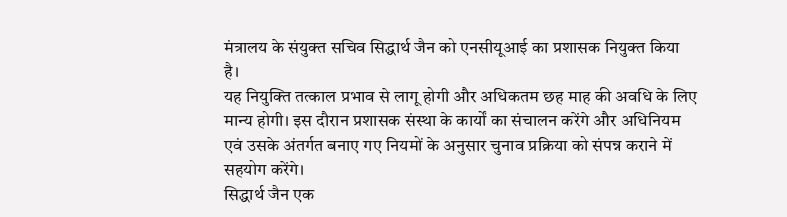मंत्रालय के संयुक्त सचिव सिद्धार्थ जैन को एनसीयूआई का प्रशासक नियुक्त किया है।
यह नियुक्ति तत्काल प्रभाव से लागू होगी और अधिकतम छह माह की अवधि के लिए मान्य होगी। इस दौरान प्रशासक संस्था के कार्यों का संचालन करेंगे और अधिनियम एवं उसके अंतर्गत बनाए गए नियमों के अनुसार चुनाव प्रक्रिया को संपन्न कराने में सहयोग करेंगे।
सिद्धार्थ जैन एक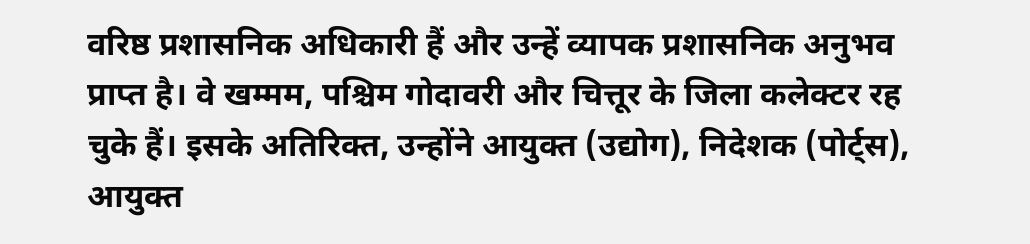वरिष्ठ प्रशासनिक अधिकारी हैं और उन्हें व्यापक प्रशासनिक अनुभव प्राप्त है। वे खम्मम, पश्चिम गोदावरी और चित्तूर के जिला कलेक्टर रह चुके हैं। इसके अतिरिक्त, उन्होंने आयुक्त (उद्योग), निदेशक (पोर्ट्स), आयुक्त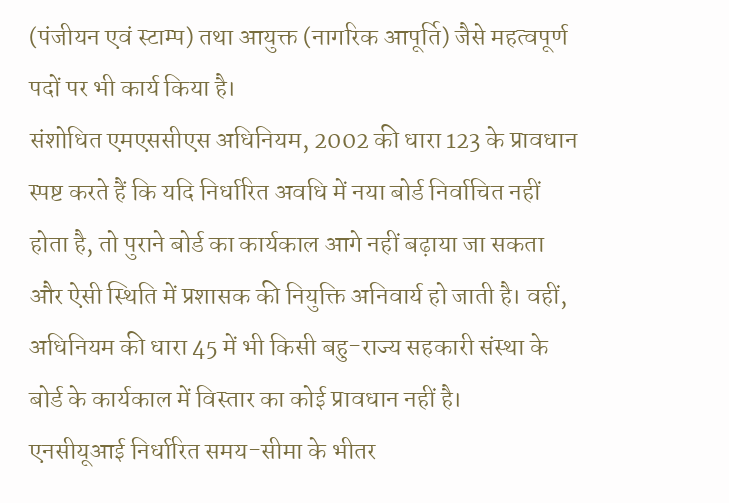(पंजीयन एवं स्टाम्प) तथा आयुक्त (नागरिक आपूर्ति) जैसे महत्वपूर्ण पदों पर भी कार्य किया है।
संशोधित एमएससीएस अधिनियम, 2002 की धारा 123 के प्रावधान स्पष्ट करते हैं कि यदि निर्धारित अवधि में नया बोर्ड निर्वाचित नहीं होता है, तो पुराने बोर्ड का कार्यकाल आगे नहीं बढ़ाया जा सकता और ऐसी स्थिति में प्रशासक की नियुक्ति अनिवार्य हो जाती है। वहीं, अधिनियम की धारा 45 में भी किसी बहु-राज्य सहकारी संस्था के बोर्ड के कार्यकाल में विस्तार का कोई प्रावधान नहीं है।
एनसीयूआई निर्धारित समय-सीमा के भीतर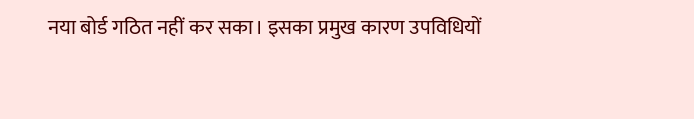नया बोर्ड गठित नहीं कर सका। इसका प्रमुख कारण उपविधियों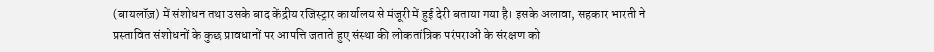(बायलॉज़) में संशोधन तथा उसके बाद केंद्रीय रजिस्ट्रार कार्यालय से मंजूरी में हुई देरी बताया गया है। इसके अलावा, सहकार भारती ने प्रस्तावित संशोधनों के कुछ प्रावधानों पर आपत्ति जताते हुए संस्था की लोकतांत्रिक परंपराओं के संरक्षण को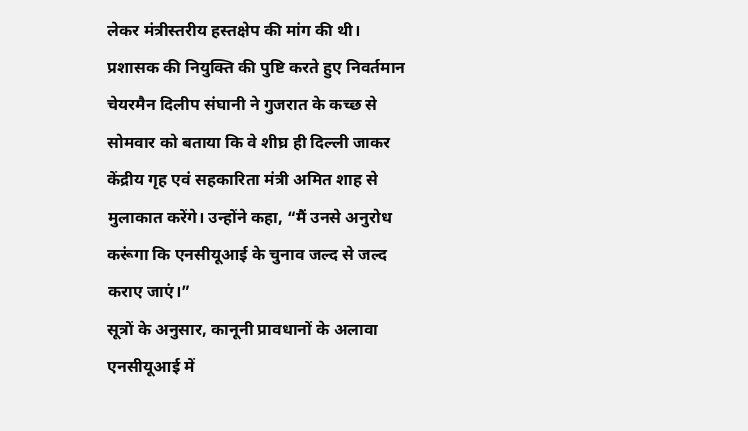लेकर मंत्रीस्तरीय हस्तक्षेप की मांग की थी।
प्रशासक की नियुक्ति की पुष्टि करते हुए निवर्तमान चेयरमैन दिलीप संघानी ने गुजरात के कच्छ से सोमवार को बताया कि वे शीघ्र ही दिल्ली जाकर केंद्रीय गृह एवं सहकारिता मंत्री अमित शाह से मुलाकात करेंगे। उन्होंने कहा, “मैं उनसे अनुरोध करूंगा कि एनसीयूआई के चुनाव जल्द से जल्द कराए जाएं।”
सूत्रों के अनुसार, कानूनी प्रावधानों के अलावा एनसीयूआई में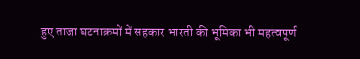हुए ताजा घटनाक्रमों में सहकार भारती की भूमिका भी महत्वपूर्ण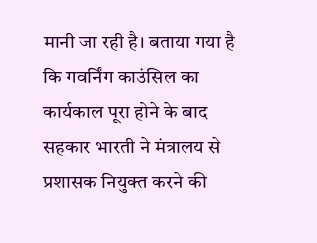मानी जा रही है। बताया गया है कि गवर्निंग काउंसिल का कार्यकाल पूरा होने के बाद सहकार भारती ने मंत्रालय से प्रशासक नियुक्त करने की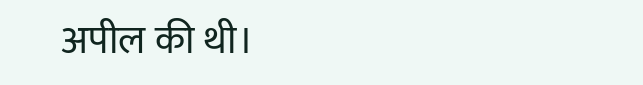अपील की थी।